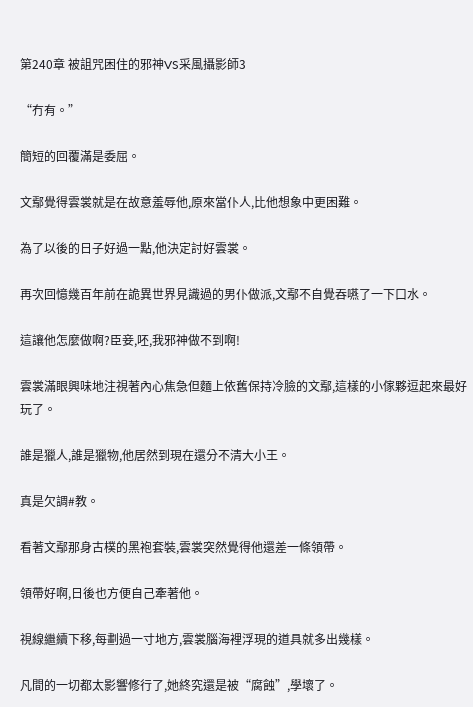第240章 被詛咒困住的邪神VS采風攝影師3

“冇有。”

簡短的回覆滿是委屈。

文鄢覺得雲裳就是在故意羞辱他,原來當仆人,比他想象中更困難。

為了以後的日子好過一點,他決定討好雲裳。

再次回憶幾百年前在詭異世界見識過的男仆做派,文鄢不自覺吞嚥了一下口水。

這讓他怎麼做啊?臣妾,呸,我邪神做不到啊!

雲裳滿眼興味地注視著內心焦急但麵上依舊保持冷臉的文鄢,這樣的小傢夥逗起來最好玩了。

誰是獵人,誰是獵物,他居然到現在還分不清大小王。

真是欠調#教。

看著文鄢那身古樸的黑袍套裝,雲裳突然覺得他還差一條領帶。

領帶好啊,日後也方便自己牽著他。

視線繼續下移,每劃過一寸地方,雲裳腦海裡浮現的道具就多出幾樣。

凡間的一切都太影響修行了,她終究還是被“腐蝕”,學壞了。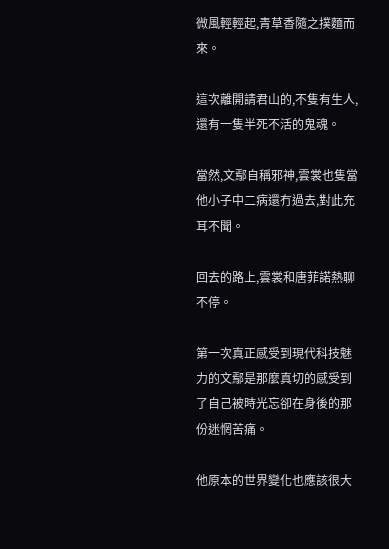微風輕輕起,青草香隨之撲麵而來。

這次離開請君山的,不隻有生人,還有一隻半死不活的鬼魂。

當然,文鄢自稱邪神,雲裳也隻當他小子中二病還冇過去,對此充耳不聞。

回去的路上,雲裳和唐菲諾熱聊不停。

第一次真正感受到現代科技魅力的文鄢是那麼真切的感受到了自己被時光忘卻在身後的那份迷惘苦痛。

他原本的世界變化也應該很大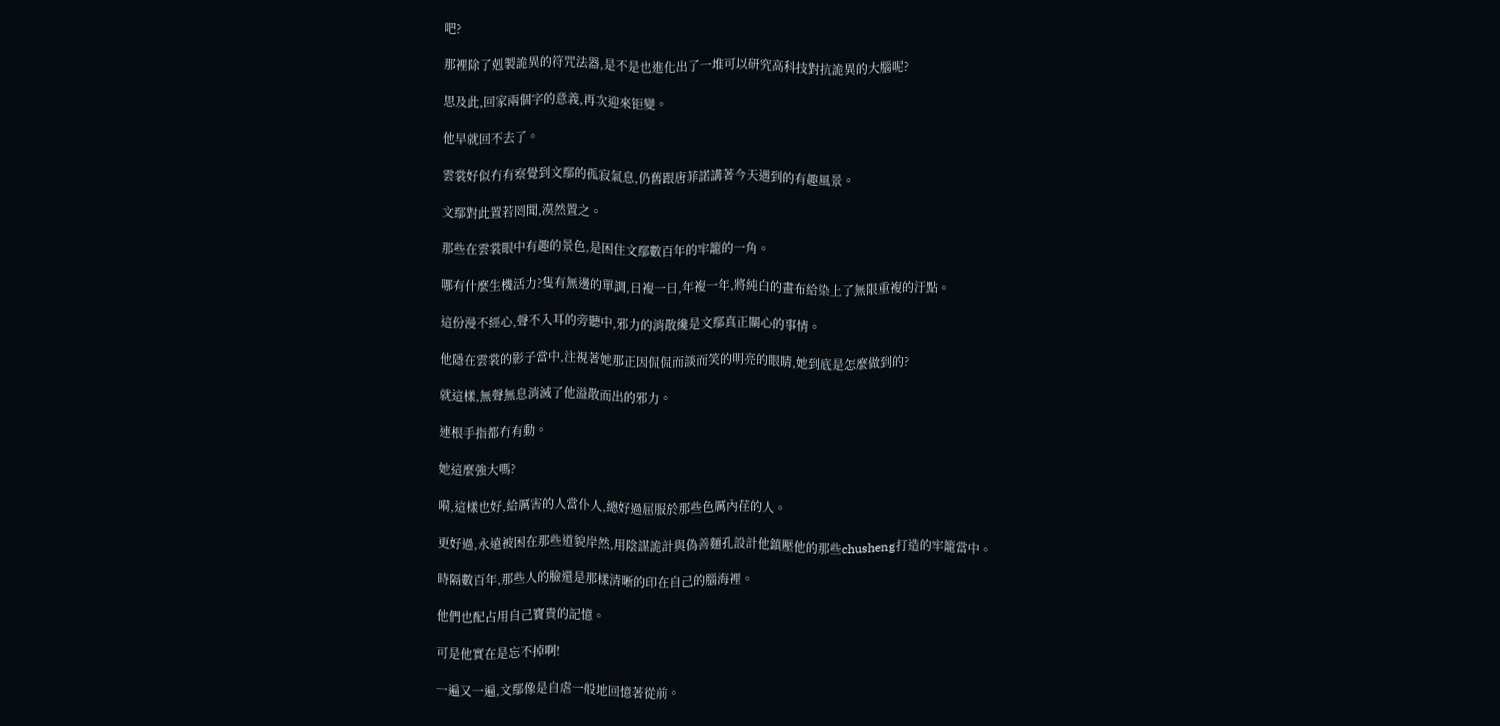吧?

那裡除了剋製詭異的符咒法器,是不是也進化出了一堆可以研究高科技對抗詭異的大腦呢?

思及此,回家兩個字的意義,再次迎來钜變。

他早就回不去了。

雲裳好似冇有察覺到文鄢的孤寂氣息,仍舊跟唐菲諾講著今天遇到的有趣風景。

文鄢對此置若罔聞,漠然置之。

那些在雲裳眼中有趣的景色,是困住文鄢數百年的牢籠的一角。

哪有什麼生機活力?隻有無邊的單調,日複一日,年複一年,將純白的畫布給染上了無限重複的汙點。

這份漫不經心,聲不入耳的旁聽中,邪力的消散纔是文鄢真正關心的事情。

他隱在雲裳的影子當中,注視著她那正因侃侃而談而笑的明亮的眼睛,她到底是怎麼做到的?

就這樣,無聲無息消滅了他溢散而出的邪力。

連根手指都冇有動。

她這麼強大嗎?

嗬,這樣也好,給厲害的人當仆人,總好過屈服於那些色厲內荏的人。

更好過,永遠被困在那些道貌岸然,用陰謀詭計與偽善麵孔設計他鎮壓他的那些chusheng打造的牢籠當中。

時隔數百年,那些人的臉還是那樣清晰的印在自己的腦海裡。

他們也配占用自己寶貴的記憶。

可是他實在是忘不掉啊!

一遍又一遍,文鄢像是自虐一般地回憶著從前。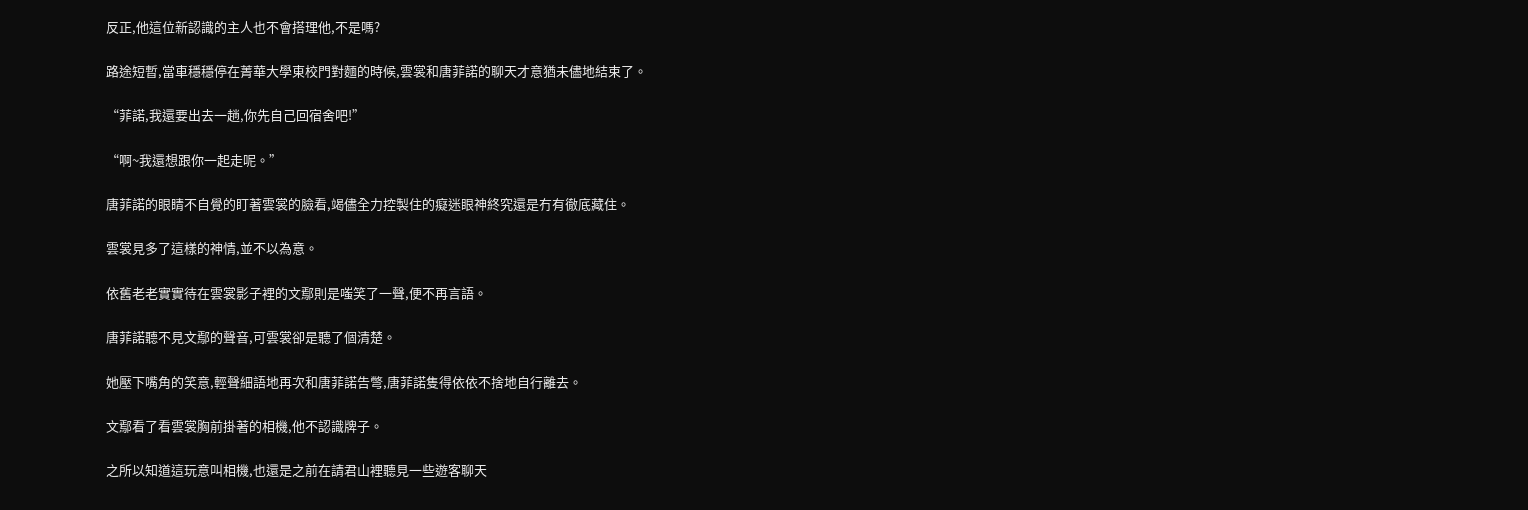反正,他這位新認識的主人也不會搭理他,不是嗎?

路途短暫,當車穩穩停在菁華大學東校門對麵的時候,雲裳和唐菲諾的聊天才意猶未儘地結束了。

“菲諾,我還要出去一趟,你先自己回宿舍吧!”

“啊~我還想跟你一起走呢。”

唐菲諾的眼睛不自覺的盯著雲裳的臉看,竭儘全力控製住的癡迷眼神終究還是冇有徹底藏住。

雲裳見多了這樣的神情,並不以為意。

依舊老老實實待在雲裳影子裡的文鄢則是嗤笑了一聲,便不再言語。

唐菲諾聽不見文鄢的聲音,可雲裳卻是聽了個清楚。

她壓下嘴角的笑意,輕聲細語地再次和唐菲諾告彆,唐菲諾隻得依依不捨地自行離去。

文鄢看了看雲裳胸前掛著的相機,他不認識牌子。

之所以知道這玩意叫相機,也還是之前在請君山裡聽見一些遊客聊天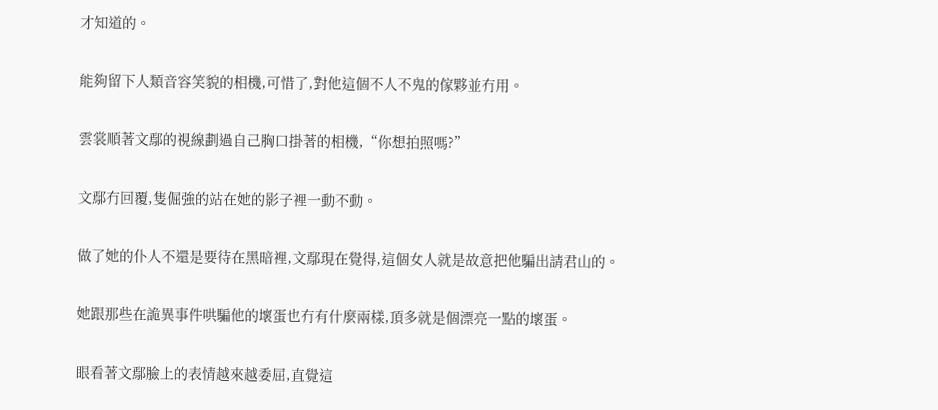才知道的。

能夠留下人類音容笑貌的相機,可惜了,對他這個不人不鬼的傢夥並冇用。

雲裳順著文鄢的視線劃過自己胸口掛著的相機,“你想拍照嗎?”

文鄢冇回覆,隻倔強的站在她的影子裡一動不動。

做了她的仆人不還是要待在黑暗裡,文鄢現在覺得,這個女人就是故意把他騙出請君山的。

她跟那些在詭異事件哄騙他的壞蛋也冇有什麼兩樣,頂多就是個漂亮一點的壞蛋。

眼看著文鄢臉上的表情越來越委屈,直覺這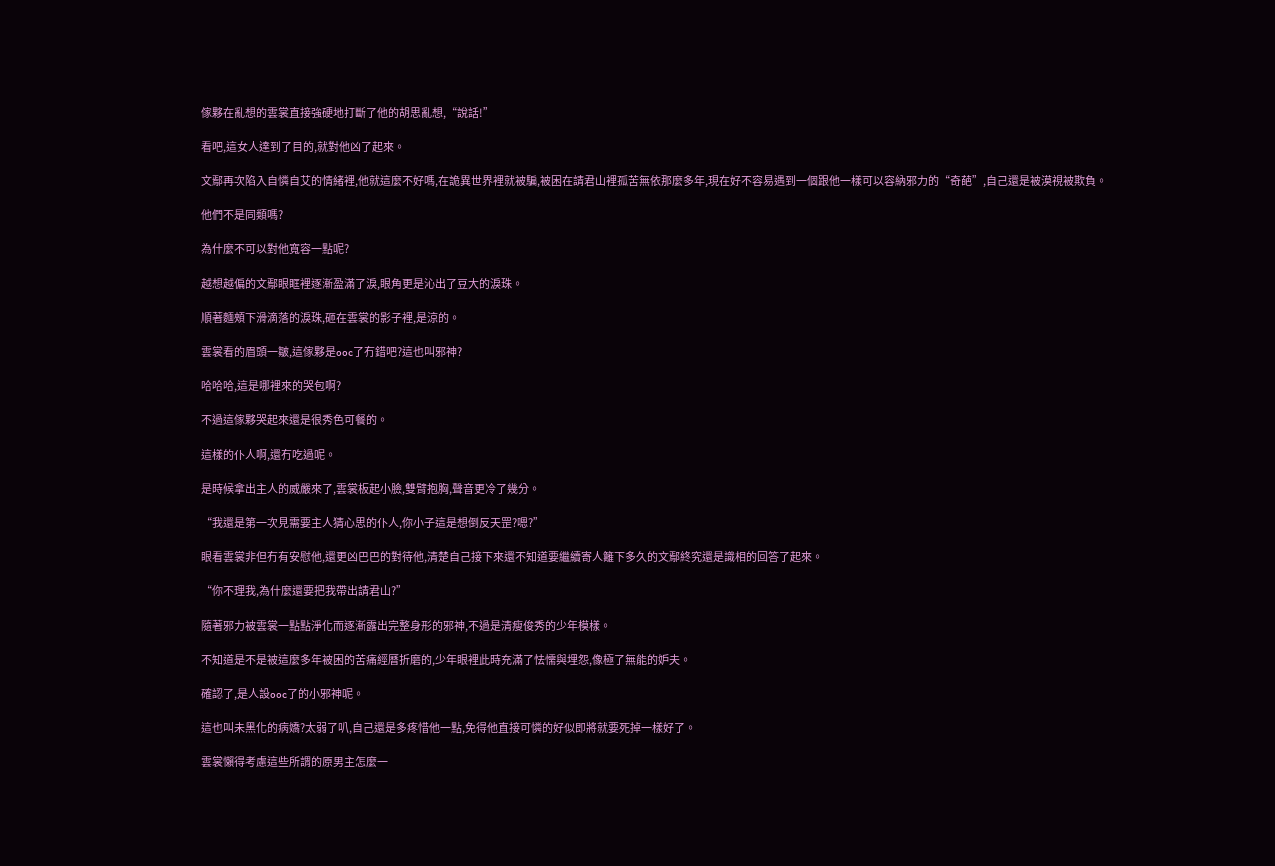傢夥在亂想的雲裳直接強硬地打斷了他的胡思亂想,“說話!”

看吧,這女人達到了目的,就對他凶了起來。

文鄢再次陷入自憐自艾的情緒裡,他就這麼不好嗎,在詭異世界裡就被騙,被困在請君山裡孤苦無依那麼多年,現在好不容易遇到一個跟他一樣可以容納邪力的“奇葩”,自己還是被漠視被欺負。

他們不是同類嗎?

為什麼不可以對他寬容一點呢?

越想越偏的文鄢眼眶裡逐漸盈滿了淚,眼角更是沁出了豆大的淚珠。

順著麵頰下滑滴落的淚珠,砸在雲裳的影子裡,是涼的。

雲裳看的眉頭一皺,這傢夥是ooc了冇錯吧?這也叫邪神?

哈哈哈,這是哪裡來的哭包啊?

不過這傢夥哭起來還是很秀色可餐的。

這樣的仆人啊,還冇吃過呢。

是時候拿出主人的威嚴來了,雲裳板起小臉,雙臂抱胸,聲音更冷了幾分。

“我還是第一次見需要主人猜心思的仆人,你小子這是想倒反天罡?嗯?”

眼看雲裳非但冇有安慰他,還更凶巴巴的對待他,清楚自己接下來還不知道要繼續寄人籬下多久的文鄢終究還是識相的回答了起來。

“你不理我,為什麼還要把我帶出請君山?”

隨著邪力被雲裳一點點淨化而逐漸露出完整身形的邪神,不過是清瘦俊秀的少年模樣。

不知道是不是被這麼多年被困的苦痛經曆折磨的,少年眼裡此時充滿了怯懦與埋怨,像極了無能的妒夫。

確認了,是人設ooc了的小邪神呢。

這也叫未黑化的病嬌?太弱了叭,自己還是多疼惜他一點,免得他直接可憐的好似即將就要死掉一樣好了。

雲裳懶得考慮這些所謂的原男主怎麼一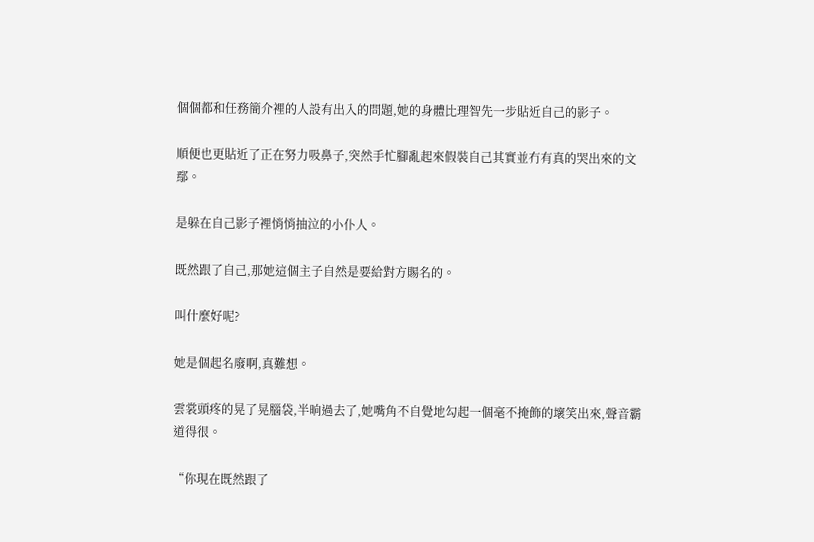個個都和任務簡介裡的人設有出入的問題,她的身體比理智先一步貼近自己的影子。

順便也更貼近了正在努力吸鼻子,突然手忙腳亂起來假裝自己其實並冇有真的哭出來的文鄢。

是躲在自己影子裡悄悄抽泣的小仆人。

既然跟了自己,那她這個主子自然是要給對方賜名的。

叫什麼好呢?

她是個起名廢啊,真難想。

雲裳頭疼的晃了晃腦袋,半晌過去了,她嘴角不自覺地勾起一個毫不掩飾的壞笑出來,聲音霸道得很。

“你現在既然跟了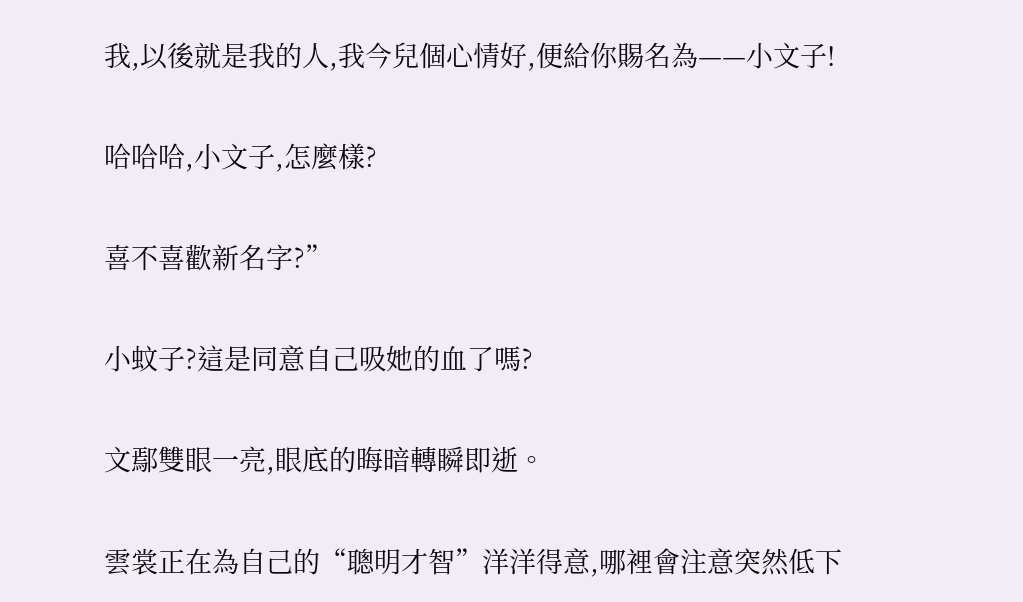我,以後就是我的人,我今兒個心情好,便給你賜名為——小文子!

哈哈哈,小文子,怎麼樣?

喜不喜歡新名字?”

小蚊子?這是同意自己吸她的血了嗎?

文鄢雙眼一亮,眼底的晦暗轉瞬即逝。

雲裳正在為自己的“聰明才智”洋洋得意,哪裡會注意突然低下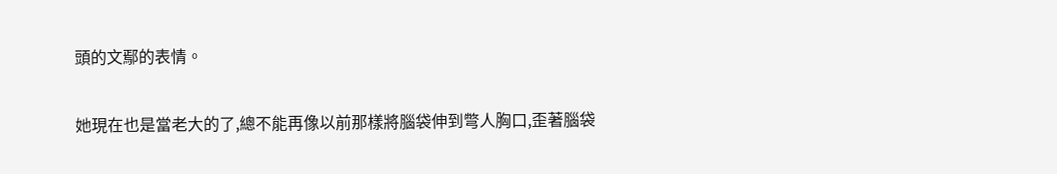頭的文鄢的表情。

她現在也是當老大的了,總不能再像以前那樣將腦袋伸到彆人胸口,歪著腦袋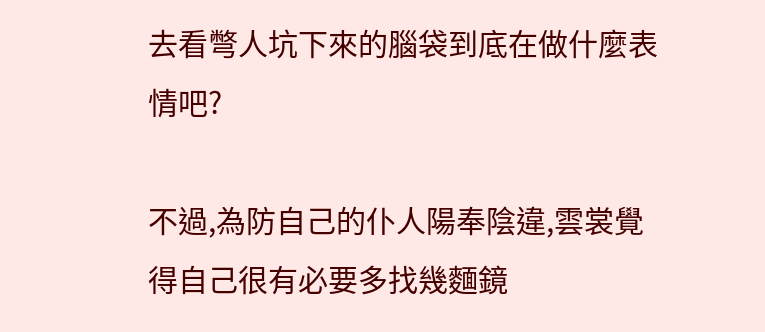去看彆人坑下來的腦袋到底在做什麼表情吧?

不過,為防自己的仆人陽奉陰違,雲裳覺得自己很有必要多找幾麵鏡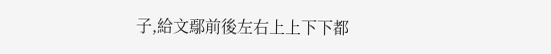子,給文鄢前後左右上上下下都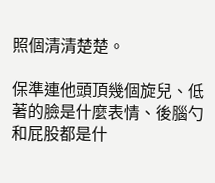照個清清楚楚。

保準連他頭頂幾個旋兒、低著的臉是什麼表情、後腦勺和屁股都是什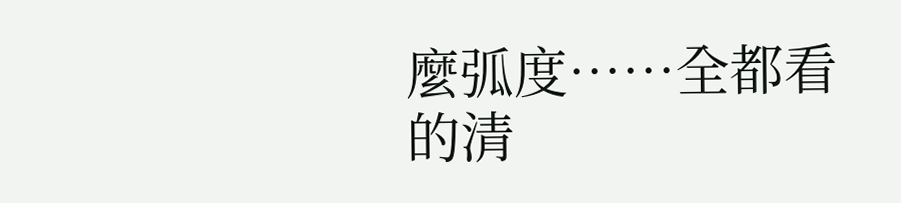麼弧度……全都看的清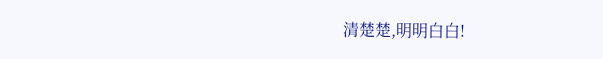清楚楚,明明白白!